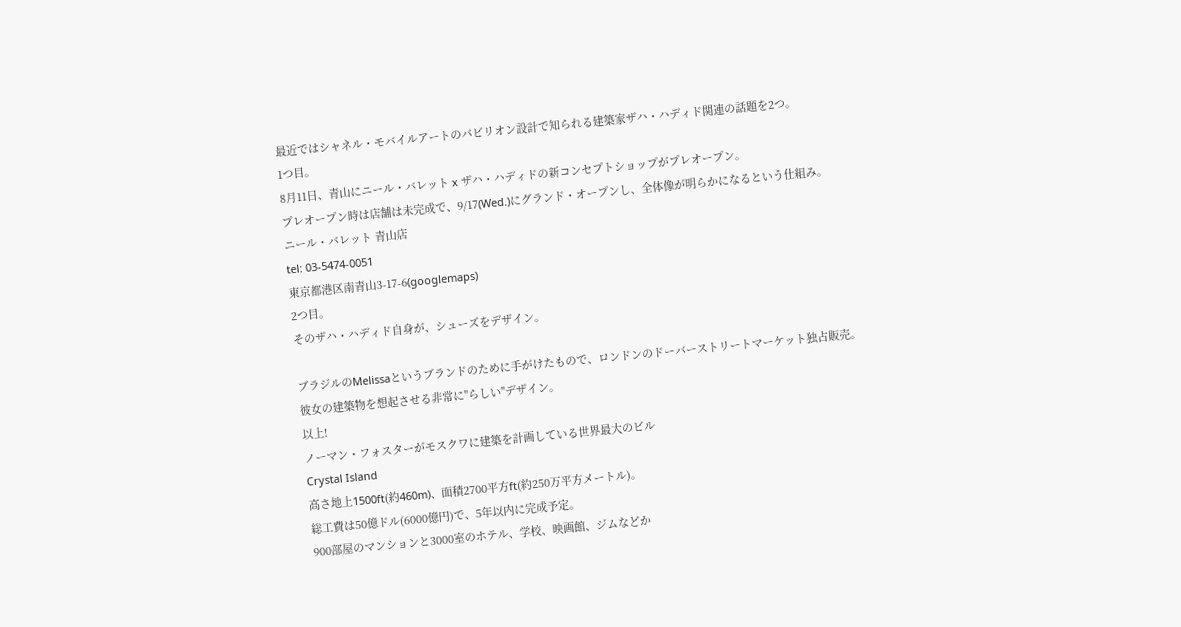最近ではシャネル・モバイルアートのパビリオン設計で知られる建築家ザハ・ハディド関連の話題を2つ。
1つ目。
8月11日、青山にニール・バレット x ザハ・ハディドの新コンセプトショップがプレオープン。
プレオープン時は店舗は未完成で、9/17(Wed.)にグランド・オープンし、全体像が明らかになるという仕組み。
ニール・バレット 青山店
tel: 03-5474-0051
東京都港区南青山3-17-6(googlemaps)
2つ目。
そのザハ・ハディド自身が、シューズをデザイン。

ブラジルのMelissaというブランドのために手がけたもので、ロンドンのドーバーストリートマーケット独占販売。
彼女の建築物を想起させる非常に"らしい"デザイン。
以上!
ノーマン・フォスターがモスクワに建築を計画している世界最大のビル
Crystal Island
高さ地上1500ft(約460m)、面積2700平方ft(約250万平方メートル)。
総工費は50億ドル(6000億円)で、5年以内に完成予定。
900部屋のマンションと3000室のホテル、学校、映画館、ジムなどか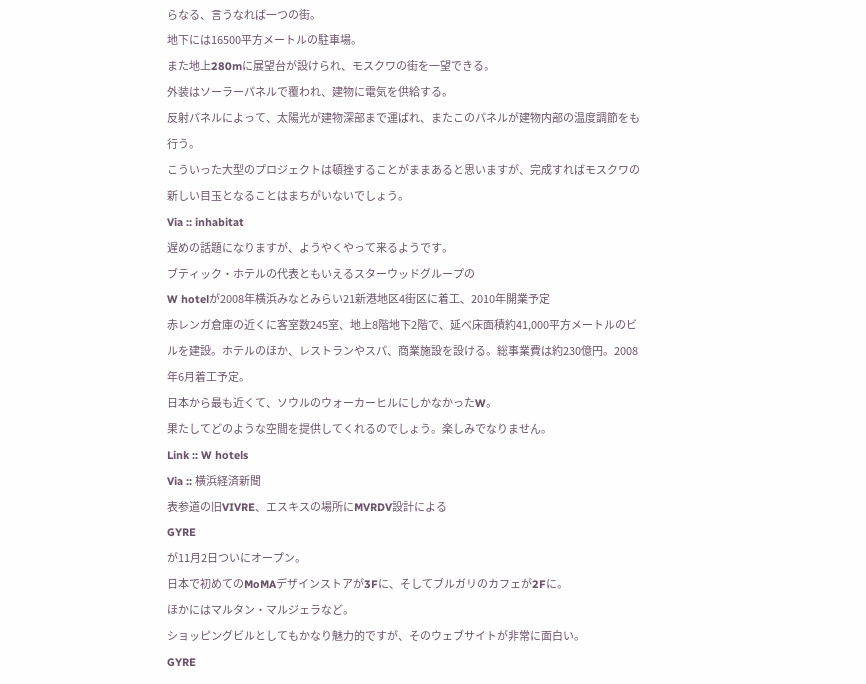らなる、言うなれば一つの街。
地下には16500平方メートルの駐車場。
また地上280mに展望台が設けられ、モスクワの街を一望できる。
外装はソーラーパネルで覆われ、建物に電気を供給する。
反射パネルによって、太陽光が建物深部まで運ばれ、またこのパネルが建物内部の温度調節をも行う。
こういった大型のプロジェクトは頓挫することがままあると思いますが、完成すればモスクワの新しい目玉となることはまちがいないでしょう。
Via :: inhabitat
遅めの話題になりますが、ようやくやって来るようです。
ブティック・ホテルの代表ともいえるスターウッドグループの
W hotelが2008年横浜みなとみらい21新港地区4街区に着工、2010年開業予定
赤レンガ倉庫の近くに客室数245室、地上8階地下2階で、延べ床面積約41,000平方メートルのビルを建設。ホテルのほか、レストランやスパ、商業施設を設ける。総事業費は約230億円。2008年6月着工予定。
日本から最も近くて、ソウルのウォーカーヒルにしかなかったW。
果たしてどのような空間を提供してくれるのでしょう。楽しみでなりません。
Link :: W hotels
Via :: 横浜経済新聞
表参道の旧VIVRE、エスキスの場所にMVRDV設計による
GYRE
が11月2日ついにオープン。
日本で初めてのMoMAデザインストアが3Fに、そしてブルガリのカフェが2Fに。
ほかにはマルタン・マルジェラなど。
ショッピングビルとしてもかなり魅力的ですが、そのウェブサイトが非常に面白い。
GYRE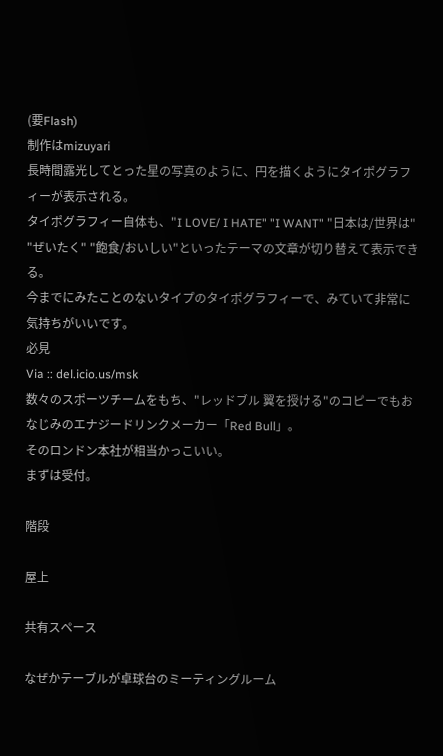(要Flash)
制作はmizuyari
長時間露光してとった星の写真のように、円を描くようにタイポグラフィーが表示される。
タイポグラフィー自体も、"I LOVE/ I HATE" "I WANT" "日本は/世界は" "ぜいたく" "飽食/おいしい"といったテーマの文章が切り替えて表示できる。
今までにみたことのないタイプのタイポグラフィーで、みていて非常に気持ちがいいです。
必見
Via :: del.icio.us/msk
数々のスポーツチームをもち、"レッドブル 翼を授ける"のコピーでもおなじみのエナジードリンクメーカー「Red Bull」。
そのロンドン本社が相当かっこいい。
まずは受付。

階段

屋上

共有スペース

なぜかテーブルが卓球台のミーティングルーム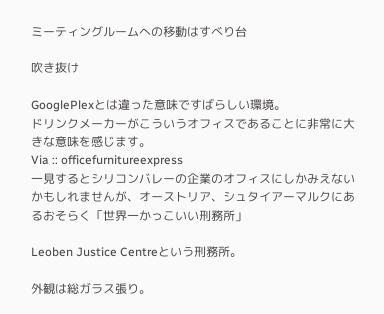ミーティングルームへの移動はすべり台

吹き抜け

GooglePlexとは違った意味ですばらしい環境。
ドリンクメーカーがこういうオフィスであることに非常に大きな意味を感じます。
Via :: officefurnitureexpress
一見するとシリコンバレーの企業のオフィスにしかみえないかもしれませんが、オーストリア、シュタイアーマルクにあるおそらく「世界一かっこいい刑務所」

Leoben Justice Centreという刑務所。

外観は総ガラス張り。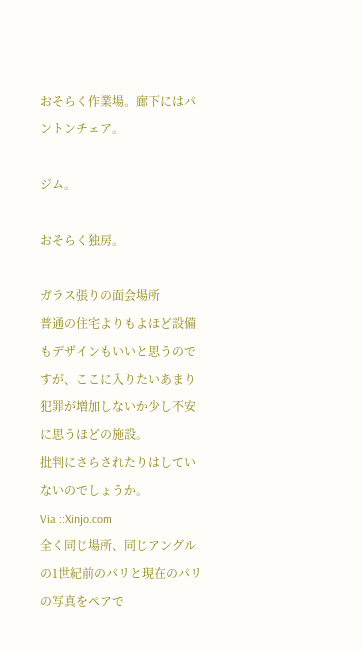おそらく作業場。廊下にはパントンチェア。

ジム。

おそらく独房。

ガラス張りの面会場所
普通の住宅よりもよほど設備もデザインもいいと思うのですが、ここに入りたいあまり犯罪が増加しないか少し不安に思うほどの施設。
批判にさらされたりはしていないのでしょうか。
Via ::Xinjo.com
全く同じ場所、同じアングルの1世紀前のパリと現在のパリの写真をペアで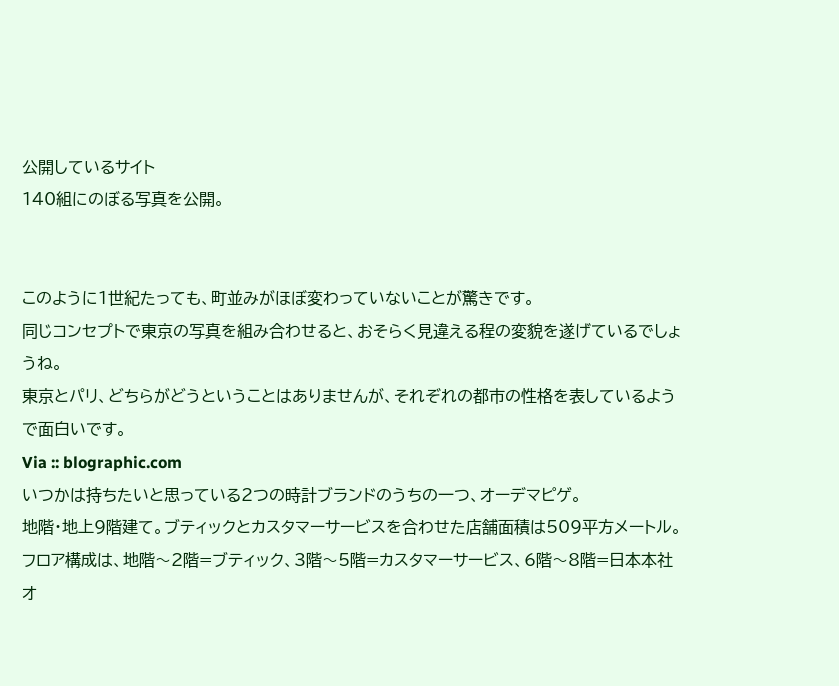公開しているサイト
140組にのぼる写真を公開。


このように1世紀たっても、町並みがほぼ変わっていないことが驚きです。
同じコンセプトで東京の写真を組み合わせると、おそらく見違える程の変貌を遂げているでしょうね。
東京とパリ、どちらがどうということはありませんが、それぞれの都市の性格を表しているようで面白いです。
Via :: blographic.com
いつかは持ちたいと思っている2つの時計ブランドのうちの一つ、オーデマピゲ。
地階・地上9階建て。ブティックとカスタマーサービスを合わせた店舗面積は509平方メートル。フロア構成は、地階〜2階=ブティック、3階〜5階=カスタマーサービス、6階〜8階=日本本社オ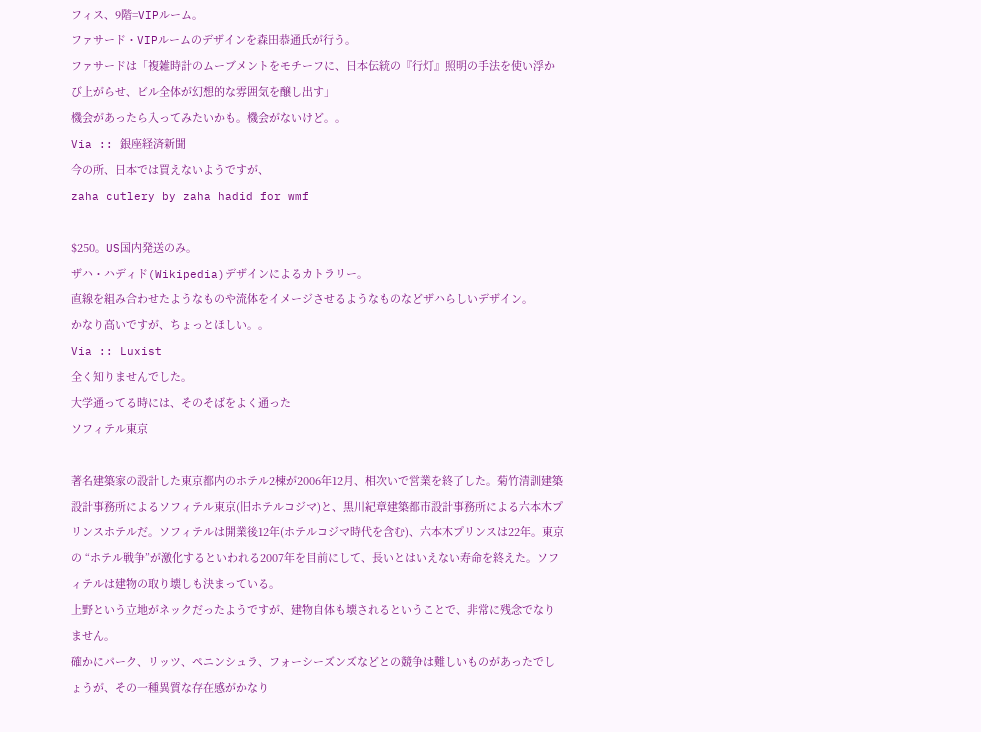フィス、9階=VIPルーム。
ファサード・VIPルームのデザインを森田恭通氏が行う。
ファサードは「複雑時計のムーブメントをモチーフに、日本伝統の『行灯』照明の手法を使い浮かび上がらせ、ビル全体が幻想的な雰囲気を醸し出す」
機会があったら入ってみたいかも。機会がないけど。。
Via :: 銀座経済新聞
今の所、日本では買えないようですが、
zaha cutlery by zaha hadid for wmf

$250。US国内発送のみ。
ザハ・ハディド(Wikipedia)デザインによるカトラリー。
直線を組み合わせたようなものや流体をイメージさせるようなものなどザハらしいデザイン。
かなり高いですが、ちょっとほしい。。
Via :: Luxist
全く知りませんでした。
大学通ってる時には、そのそばをよく通った
ソフィテル東京

著名建築家の設計した東京都内のホテル2棟が2006年12月、相次いで営業を終了した。菊竹清訓建築設計事務所によるソフィテル東京(旧ホテルコジマ)と、黒川紀章建築都市設計事務所による六本木プリンスホテルだ。ソフィテルは開業後12年(ホテルコジマ時代を含む)、六本木プリンスは22年。東京の “ホテル戦争”が激化するといわれる2007年を目前にして、長いとはいえない寿命を終えた。ソフィテルは建物の取り壊しも決まっている。
上野という立地がネックだったようですが、建物自体も壊されるということで、非常に残念でなりません。
確かにパーク、リッツ、ペニンシュラ、フォーシーズンズなどとの競争は難しいものがあったでしょうが、その一種異質な存在感がかなり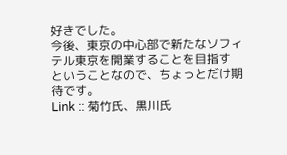好きでした。
今後、東京の中心部で新たなソフィテル東京を開業することを目指す
ということなので、ちょっとだけ期待です。
Link :: 菊竹氏、黒川氏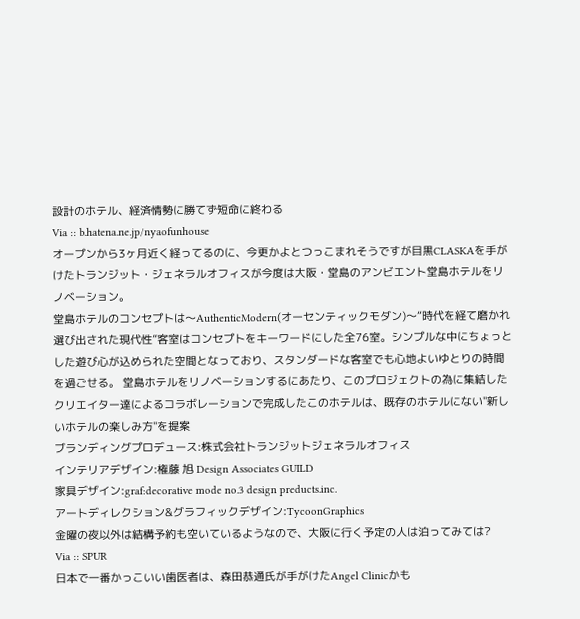設計のホテル、経済情勢に勝てず短命に終わる
Via :: b.hatena.ne.jp/nyaofunhouse
オープンから3ヶ月近く経ってるのに、今更かよとつっこまれそうですが目黒CLASKAを手がけたトランジット・ジェネラルオフィスが今度は大阪・堂島のアンビエント堂島ホテルをリノベーション。
堂島ホテルのコンセプトは〜AuthenticModern(オーセンティックモダン)〜“時代を経て磨かれ選び出された現代性”客室はコンセプトをキーワードにした全76室。シンプルな中にちょっとした遊び心が込められた空間となっており、スタンダードな客室でも心地よいゆとりの時間を過ごせる。 堂島ホテルをリノベーションするにあたり、このプロジェクトの為に集結したクリエイター達によるコラボレーションで完成したこのホテルは、既存のホテルにない"新しいホテルの楽しみ方"を提案
ブランディングプロデュース:株式会社トランジットジェネラルオフィス
インテリアデザイン:権藤 旭 Design Associates GUILD
家具デザイン:graf:decorative mode no.3 design preducts.inc.
アートディレクション&グラフィックデザイン:TycoonGraphics
金曜の夜以外は結構予約も空いているようなので、大阪に行く予定の人は泊ってみては?
Via :: SPUR
日本で一番かっこいい歯医者は、森田恭通氏が手がけたAngel Clinicかも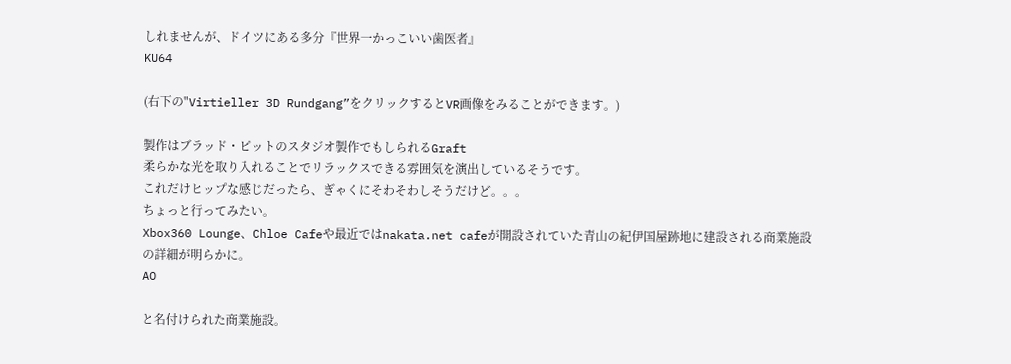しれませんが、ドイツにある多分『世界一かっこいい歯医者』
KU64

(右下の"Virtieller 3D Rundgang”をクリックするとVR画像をみることができます。)

製作はブラッド・ピットのスタジオ製作でもしられるGraft
柔らかな光を取り入れることでリラックスできる雰囲気を演出しているそうです。
これだけヒップな感じだったら、ぎゃくにそわそわしそうだけど。。。
ちょっと行ってみたい。
Xbox360 Lounge、Chloe Cafeや最近ではnakata.net cafeが開設されていた青山の紀伊国屋跡地に建設される商業施設の詳細が明らかに。
AO

と名付けられた商業施設。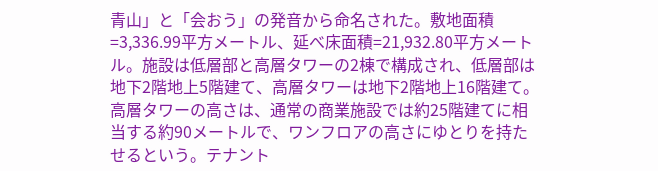青山」と「会おう」の発音から命名された。敷地面積=3,336.99平方メートル、延べ床面積=21,932.80平方メートル。施設は低層部と高層タワーの2棟で構成され、低層部は地下2階地上5階建て、高層タワーは地下2階地上16階建て。高層タワーの高さは、通常の商業施設では約25階建てに相当する約90メートルで、ワンフロアの高さにゆとりを持たせるという。テナント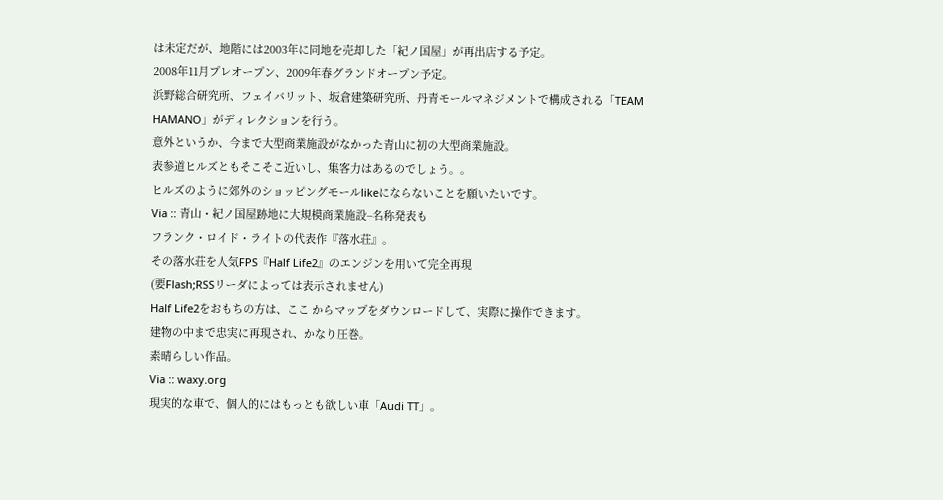は未定だが、地階には2003年に同地を売却した「紀ノ国屋」が再出店する予定。
2008年11月プレオープン、2009年春グランドオープン予定。
浜野総合研究所、フェイバリット、坂倉建築研究所、丹青モールマネジメントで構成される「TEAM HAMANO」がディレクションを行う。
意外というか、今まで大型商業施設がなかった青山に初の大型商業施設。
表参道ヒルズともそこそこ近いし、集客力はあるのでしょう。。
ヒルズのように郊外のショッピングモールlikeにならないことを願いたいです。
Via :: 青山・紀ノ国屋跡地に大規模商業施設−名称発表も
フランク・ロイド・ライトの代表作『落水荘』。
その落水荘を人気FPS『Half Life2』のエンジンを用いて完全再現
(要Flash;RSSリーダによっては表示されません)
Half Life2をおもちの方は、ここ からマップをダウンロードして、実際に操作できます。
建物の中まで忠実に再現され、かなり圧巻。
素晴らしい作品。
Via :: waxy.org
現実的な車で、個人的にはもっとも欲しい車「Audi TT」。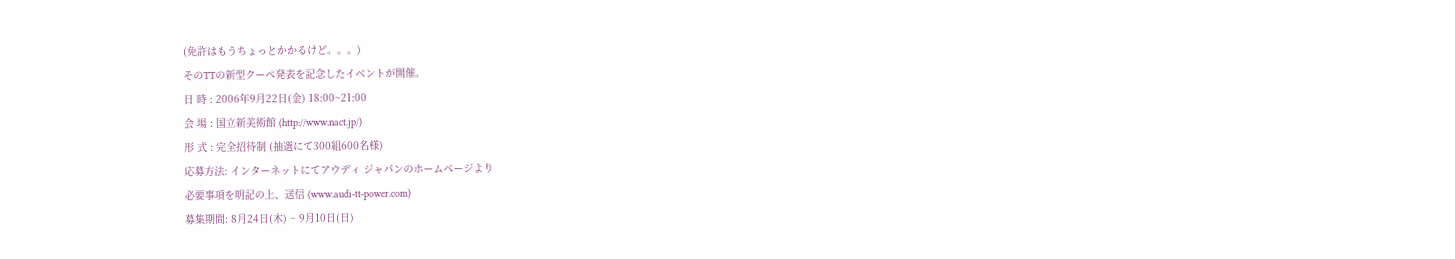(免許はもうちょっとかかるけど。。。)
そのTTの新型クーペ発表を記念したイベントが開催。
日 時 : 2006年9月22日(金) 18:00~21:00
会 場 : 国立新美術館 (http://www.nact.jp/)
形 式 : 完全招待制 (抽選にて300組600名様)
応募方法: インターネットにてアウディ ジャパンのホームページより
必要事項を明記の上、送信 (www.audi-tt-power.com)
募集期間: 8月24日(木) ~ 9月10日(日)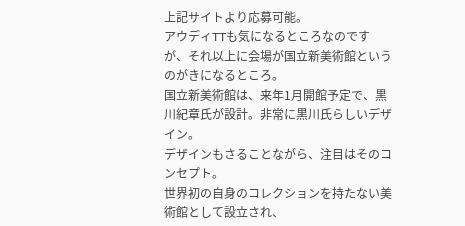上記サイトより応募可能。
アウディTTも気になるところなのですが、それ以上に会場が国立新美術館というのがきになるところ。
国立新美術館は、来年1月開館予定で、黒川紀章氏が設計。非常に黒川氏らしいデザイン。
デザインもさることながら、注目はそのコンセプト。
世界初の自身のコレクションを持たない美術館として設立され、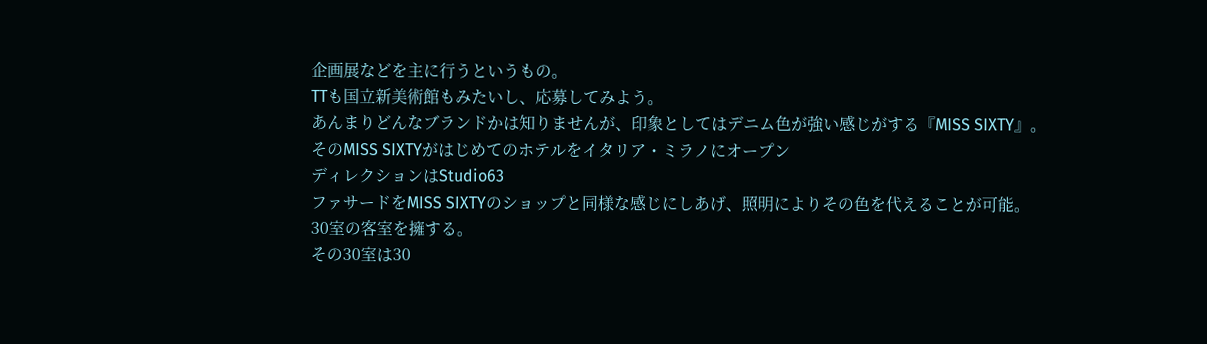企画展などを主に行うというもの。
TTも国立新美術館もみたいし、応募してみよう。
あんまりどんなブランドかは知りませんが、印象としてはデニム色が強い感じがする『MISS SIXTY』。
そのMISS SIXTYがはじめてのホテルをイタリア・ミラノにオープン
ディレクションはStudio63
ファサードをMISS SIXTYのショップと同様な感じにしあげ、照明によりその色を代えることが可能。
30室の客室を擁する。
その30室は30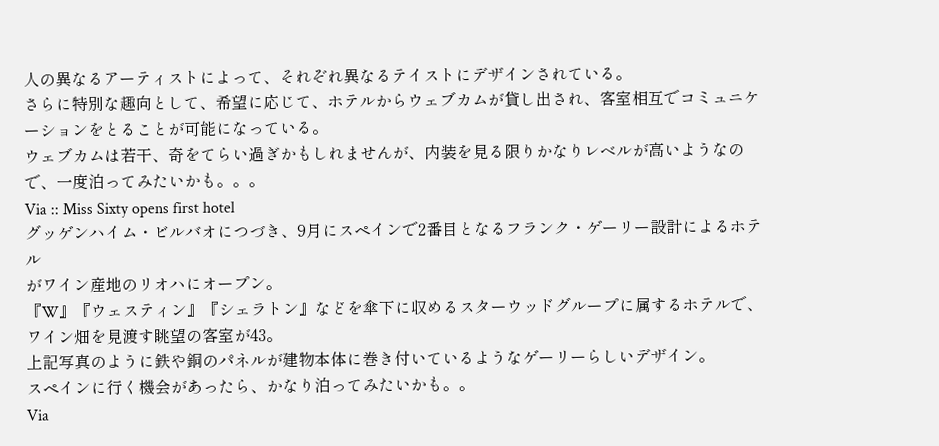人の異なるアーティストによって、それぞれ異なるテイストにデザインされている。
さらに特別な趣向として、希望に応じて、ホテルからウェブカムが貸し出され、客室相互でコミュニケーションをとることが可能になっている。
ウェブカムは若干、奇をてらい過ぎかもしれませんが、内装を見る限りかなりレベルが高いようなので、一度泊ってみたいかも。。。
Via :: Miss Sixty opens first hotel
グッゲンハイム・ビルバオにつづき、9月にスペインで2番目となるフランク・ゲーリー設計によるホテル
がワイン産地のリオハにオープン。
『W』『ウェスティン』『シェラトン』などを傘下に収めるスターウッドグループに属するホテルで、ワイン畑を見渡す眺望の客室が43。
上記写真のように鉄や銅のパネルが建物本体に巻き付いているようなゲーリーらしいデザイン。
スペインに行く機会があったら、かなり泊ってみたいかも。。
Via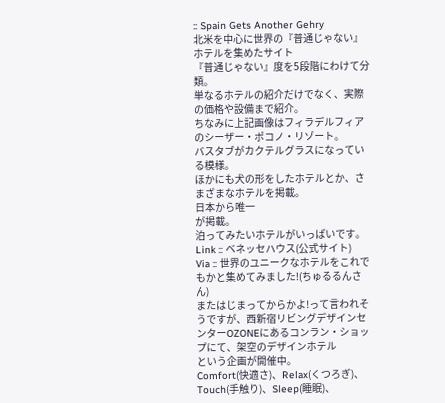:: Spain Gets Another Gehry
北米を中心に世界の『普通じゃない』ホテルを集めたサイト
『普通じゃない』度を5段階にわけて分類。
単なるホテルの紹介だけでなく、実際の価格や設備まで紹介。
ちなみに上記画像はフィラデルフィアのシーザー・ポコノ・リゾート。
バスタブがカクテルグラスになっている模様。
ほかにも犬の形をしたホテルとか、さまざまなホテルを掲載。
日本から唯一
が掲載。
泊ってみたいホテルがいっぱいです。
Link :: ベネッセハウス(公式サイト)
Via :: 世界のユニークなホテルをこれでもかと集めてみました!(ちゅるるんさん)
またはじまってからかよ!って言われそうですが、西新宿リビングデザインセンターOZONEにあるコンラン・ショップにて、架空のデザインホテル
という企画が開催中。
Comfort(快適さ)、Relax(くつろぎ)、Touch(手触り)、Sleep(睡眠)、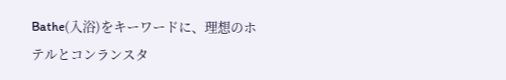Bathe(入浴)をキーワードに、理想のホテルとコンランスタ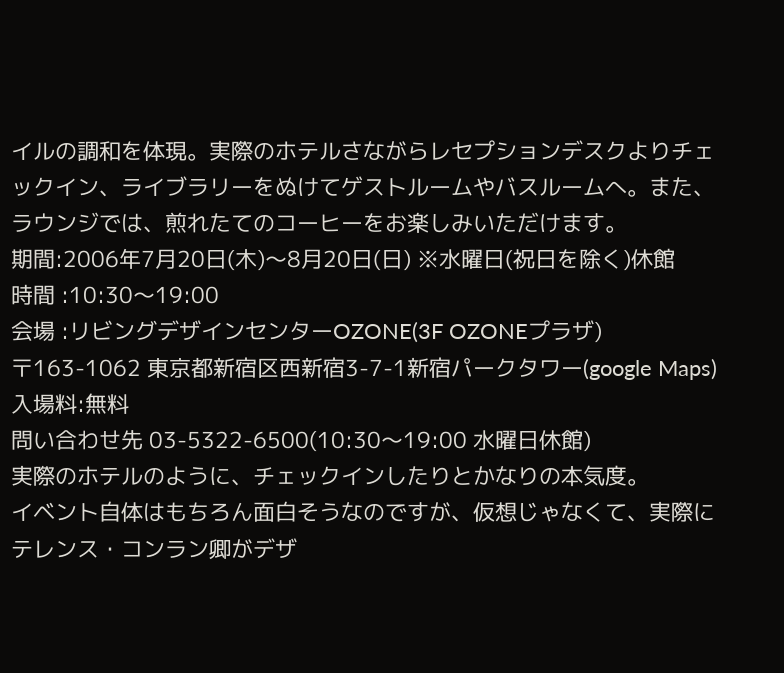イルの調和を体現。実際のホテルさながらレセプションデスクよりチェックイン、ライブラリーをぬけてゲストルームやバスルームへ。また、ラウンジでは、煎れたてのコーヒーをお楽しみいただけます。
期間:2006年7月20日(木)〜8月20日(日) ※水曜日(祝日を除く)休館
時間 :10:30〜19:00
会場 :リビングデザインセンターOZONE(3F OZONEプラザ)
〒163-1062 東京都新宿区西新宿3-7-1新宿パークタワー(google Maps)
入場料:無料
問い合わせ先 03-5322-6500(10:30〜19:00 水曜日休館)
実際のホテルのように、チェックインしたりとかなりの本気度。
イベント自体はもちろん面白そうなのですが、仮想じゃなくて、実際にテレンス・コンラン卿がデザ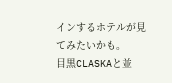インするホテルが見てみたいかも。
目黒CLASKAと並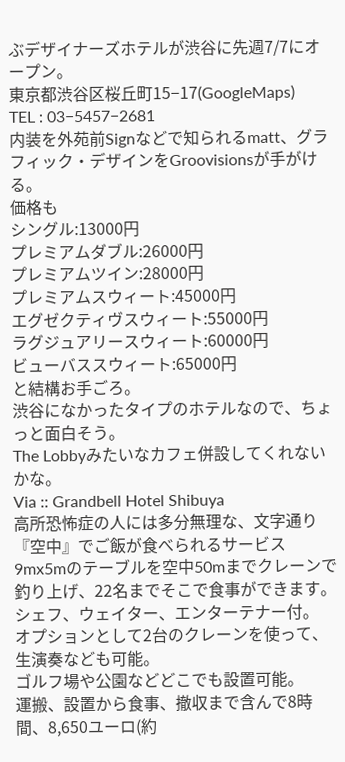ぶデザイナーズホテルが渋谷に先週7/7にオープン。
東京都渋谷区桜丘町15−17(GoogleMaps)
TEL : 03−5457−2681
内装を外苑前Signなどで知られるmatt、グラフィック・デザインをGroovisionsが手がける。
価格も
シングル:13000円
プレミアムダブル:26000円
プレミアムツイン:28000円
プレミアムスウィート:45000円
エグゼクティヴスウィート:55000円
ラグジュアリースウィート:60000円
ビューバススウィート:65000円
と結構お手ごろ。
渋谷になかったタイプのホテルなので、ちょっと面白そう。
The Lobbyみたいなカフェ併設してくれないかな。
Via :: Grandbell Hotel Shibuya
高所恐怖症の人には多分無理な、文字通り『空中』でご飯が食べられるサービス
9mx5mのテーブルを空中50mまでクレーンで釣り上げ、22名までそこで食事ができます。
シェフ、ウェイター、エンターテナー付。
オプションとして2台のクレーンを使って、生演奏なども可能。
ゴルフ場や公園などどこでも設置可能。
運搬、設置から食事、撤収まで含んで8時間、8,650ユーロ(約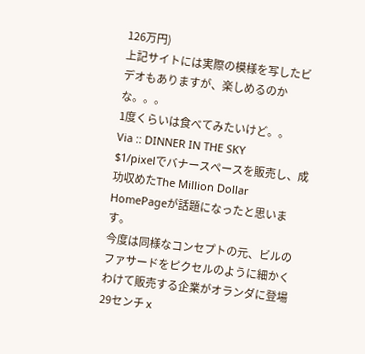126万円)
上記サイトには実際の模様を写したビデオもありますが、楽しめるのかな。。。
1度くらいは食べてみたいけど。。
Via :: DINNER IN THE SKY
$1/pixelでバナースペースを販売し、成功収めたThe Million Dollar HomePageが話題になったと思います。
今度は同様なコンセプトの元、ビルのファサードをピクセルのように細かくわけて販売する企業がオランダに登場
29センチ x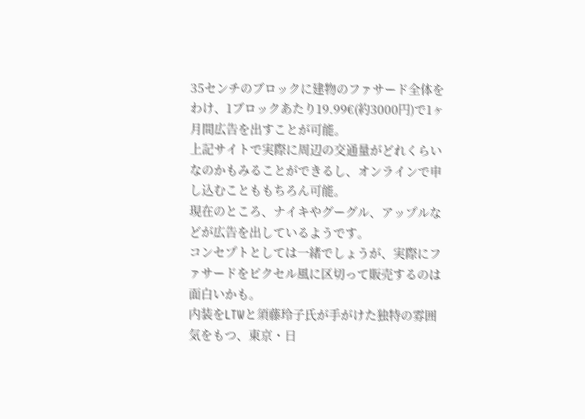35センチのブロックに建物のファサード全体をわけ、1ブロックあたり19.99€(約3000円)で1ヶ月間広告を出すことが可能。
上記サイトで実際に周辺の交通量がどれくらいなのかもみることができるし、オンラインで申し込むことももちろん可能。
現在のところ、ナイキやグーグル、アップルなどが広告を出しているようです。
コンセプトとしては一緒でしょうが、実際にファサードをピクセル風に区切って販売するのは面白いかも。
内装をLTWと須藤玲子氏が手がけた独特の雰囲気をもつ、東京・日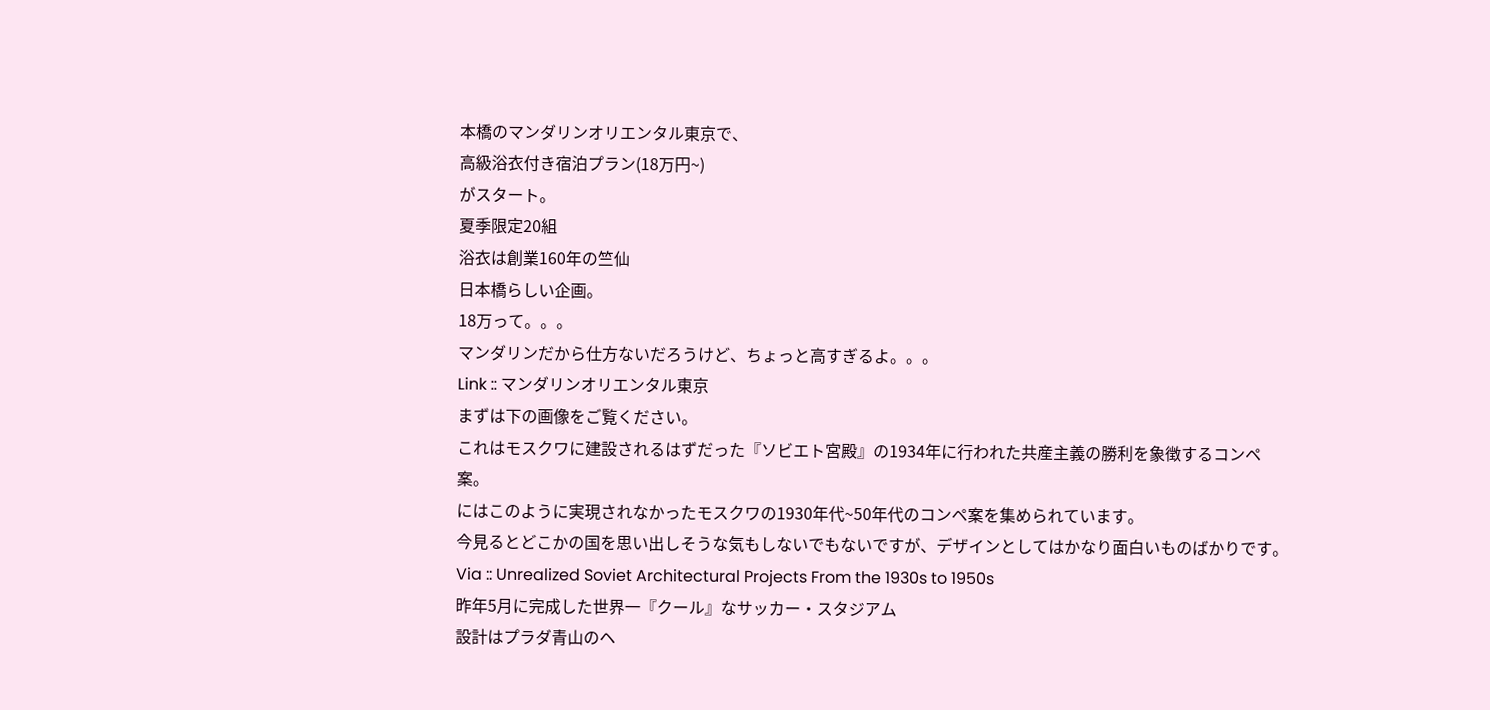本橋のマンダリンオリエンタル東京で、
高級浴衣付き宿泊プラン(18万円~)
がスタート。
夏季限定20組
浴衣は創業160年の竺仙
日本橋らしい企画。
18万って。。。
マンダリンだから仕方ないだろうけど、ちょっと高すぎるよ。。。
Link :: マンダリンオリエンタル東京
まずは下の画像をご覧ください。
これはモスクワに建設されるはずだった『ソビエト宮殿』の1934年に行われた共産主義の勝利を象徴するコンペ案。
にはこのように実現されなかったモスクワの1930年代~50年代のコンペ案を集められています。
今見るとどこかの国を思い出しそうな気もしないでもないですが、デザインとしてはかなり面白いものばかりです。
Via :: Unrealized Soviet Architectural Projects From the 1930s to 1950s
昨年5月に完成した世界一『クール』なサッカー・スタジアム
設計はプラダ青山のヘ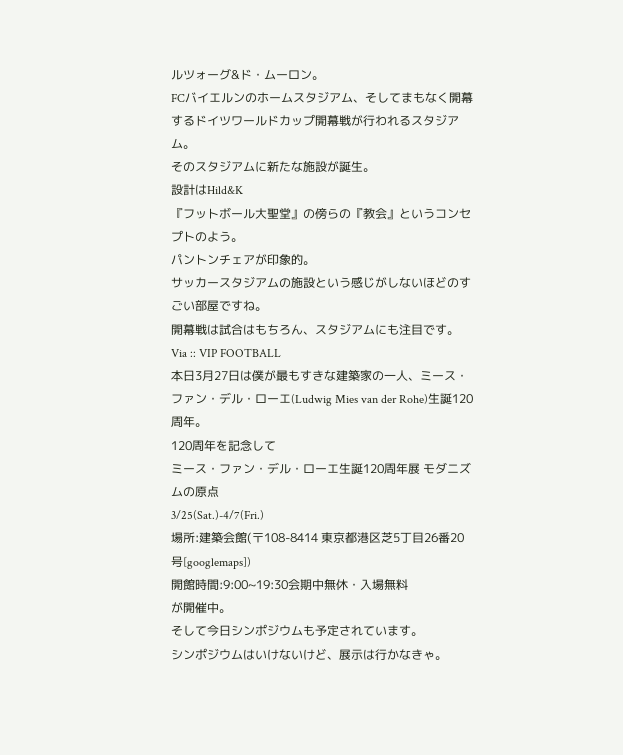ルツォーグ&ド・ムーロン。
FCバイエルンのホームスタジアム、そしてまもなく開幕するドイツワールドカップ開幕戦が行われるスタジアム。
そのスタジアムに新たな施設が誕生。
設計はHild&K
『フットボール大聖堂』の傍らの『教会』というコンセプトのよう。
パントンチェアが印象的。
サッカースタジアムの施設という感じがしないほどのすごい部屋ですね。
開幕戦は試合はもちろん、スタジアムにも注目です。
Via :: VIP FOOTBALL
本日3月27日は僕が最もすきな建築家の一人、ミース・ファン・デル・ローエ(Ludwig Mies van der Rohe)生誕120周年。
120周年を記念して
ミース・ファン・デル・ローエ生誕120周年展 モダニズムの原点
3/25(Sat.)-4/7(Fri.)
場所:建築会館(〒108-8414 東京都港区芝5丁目26番20号[googlemaps])
開館時間:9:00~19:30会期中無休・入場無料
が開催中。
そして今日シンポジウムも予定されています。
シンポジウムはいけないけど、展示は行かなきゃ。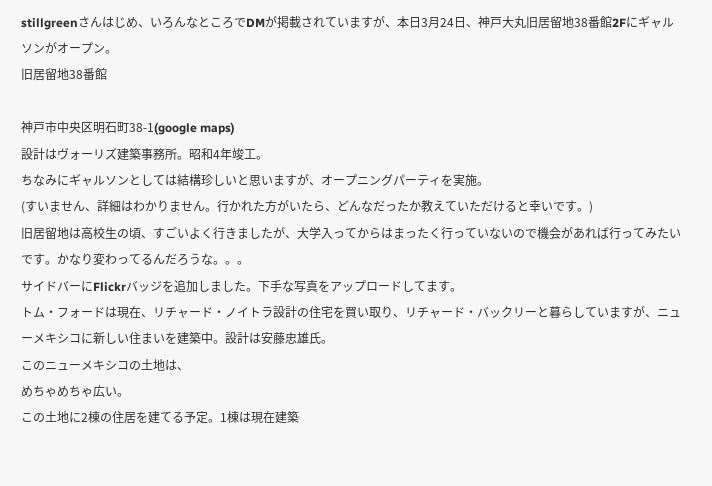stillgreenさんはじめ、いろんなところでDMが掲載されていますが、本日3月24日、神戸大丸旧居留地38番館2Fにギャルソンがオープン。
旧居留地38番館

神戸市中央区明石町38-1(google maps)
設計はヴォーリズ建築事務所。昭和4年竣工。
ちなみにギャルソンとしては結構珍しいと思いますが、オープニングパーティを実施。
(すいません、詳細はわかりません。行かれた方がいたら、どんなだったか教えていただけると幸いです。)
旧居留地は高校生の頃、すごいよく行きましたが、大学入ってからはまったく行っていないので機会があれば行ってみたいです。かなり変わってるんだろうな。。。
サイドバーにFlickrバッジを追加しました。下手な写真をアップロードしてます。
トム・フォードは現在、リチャード・ノイトラ設計の住宅を買い取り、リチャード・バックリーと暮らしていますが、ニューメキシコに新しい住まいを建築中。設計は安藤忠雄氏。
このニューメキシコの土地は、
めちゃめちゃ広い。
この土地に2棟の住居を建てる予定。1棟は現在建築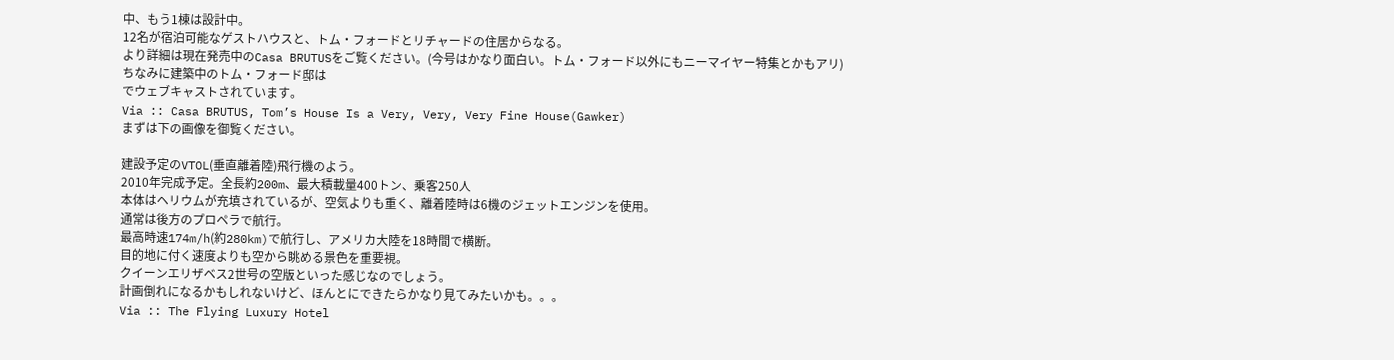中、もう1棟は設計中。
12名が宿泊可能なゲストハウスと、トム・フォードとリチャードの住居からなる。
より詳細は現在発売中のCasa BRUTUSをご覧ください。(今号はかなり面白い。トム・フォード以外にもニーマイヤー特集とかもアリ)
ちなみに建築中のトム・フォード邸は
でウェブキャストされています。
Via :: Casa BRUTUS, Tom’s House Is a Very, Very, Very Fine House(Gawker)
まずは下の画像を御覧ください。

建設予定のVTOL(垂直離着陸)飛行機のよう。
2010年完成予定。全長約200m、最大積載量400トン、乗客250人
本体はヘリウムが充填されているが、空気よりも重く、離着陸時は6機のジェットエンジンを使用。
通常は後方のプロペラで航行。
最高時速174m/h(約280km)で航行し、アメリカ大陸を18時間で横断。
目的地に付く速度よりも空から眺める景色を重要視。
クイーンエリザベス2世号の空版といった感じなのでしょう。
計画倒れになるかもしれないけど、ほんとにできたらかなり見てみたいかも。。。
Via :: The Flying Luxury Hotel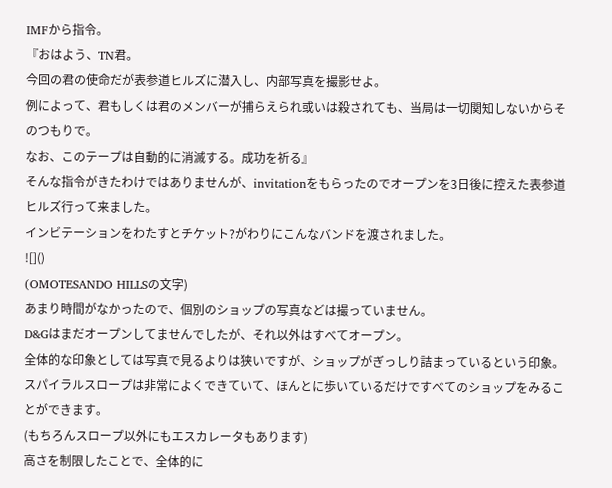IMFから指令。
『おはよう、TN君。
今回の君の使命だが表参道ヒルズに潜入し、内部写真を撮影せよ。
例によって、君もしくは君のメンバーが捕らえられ或いは殺されても、当局は一切関知しないからそのつもりで。
なお、このテープは自動的に消滅する。成功を祈る』
そんな指令がきたわけではありませんが、invitationをもらったのでオープンを3日後に控えた表参道ヒルズ行って来ました。
インビテーションをわたすとチケット?がわりにこんなバンドを渡されました。
![]()
(OMOTESANDO HILLSの文字)
あまり時間がなかったので、個別のショップの写真などは撮っていません。
D&Gはまだオープンしてませんでしたが、それ以外はすべてオープン。
全体的な印象としては写真で見るよりは狭いですが、ショップがぎっしり詰まっているという印象。
スパイラルスロープは非常によくできていて、ほんとに歩いているだけですべてのショップをみることができます。
(もちろんスロープ以外にもエスカレータもあります)
高さを制限したことで、全体的に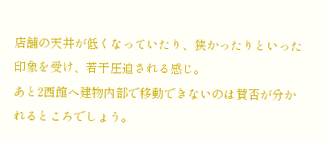店舗の天井が低くなっていたり、狭かったりといった印象を受け、若干圧迫される感じ。
あと2西館へ建物内部で移動できないのは賛否が分かれるところでしょう。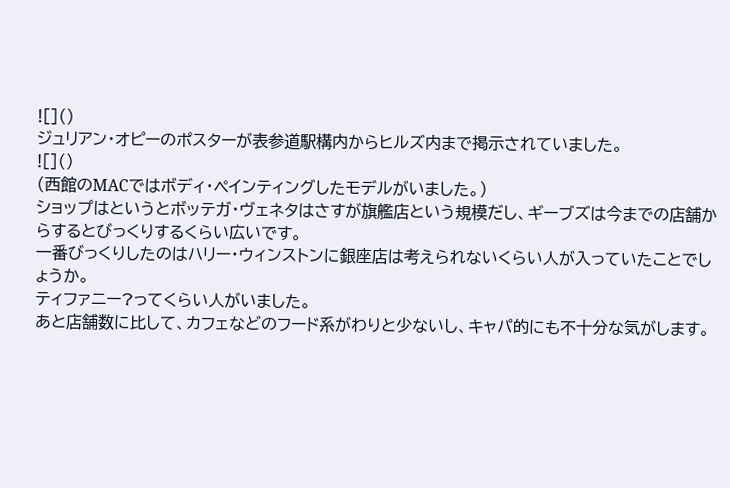![]()
ジュリアン・オピーのポスターが表参道駅構内からヒルズ内まで掲示されていました。
![]()
(西館のMACではボディ・ペインティングしたモデルがいました。)
ショップはというとボッテガ・ヴェネタはさすが旗艦店という規模だし、ギーブズは今までの店舗からするとびっくりするくらい広いです。
一番びっくりしたのはハリー・ウィンストンに銀座店は考えられないくらい人が入っていたことでしょうか。
ティファニー?ってくらい人がいました。
あと店舗数に比して、カフェなどのフード系がわりと少ないし、キャパ的にも不十分な気がします。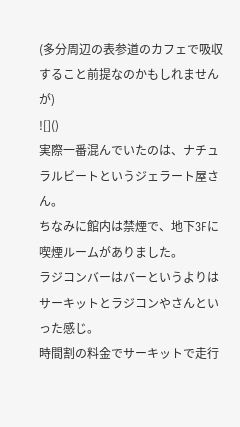(多分周辺の表参道のカフェで吸収すること前提なのかもしれませんが)
![]()
実際一番混んでいたのは、ナチュラルビートというジェラート屋さん。
ちなみに館内は禁煙で、地下3Fに喫煙ルームがありました。
ラジコンバーはバーというよりはサーキットとラジコンやさんといった感じ。
時間割の料金でサーキットで走行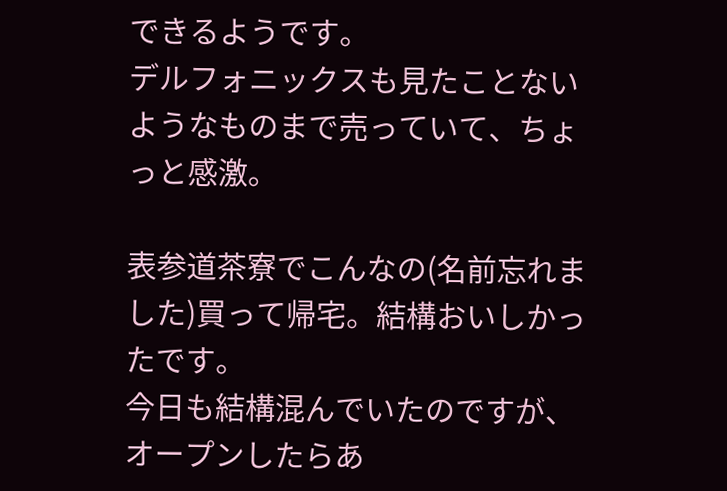できるようです。
デルフォニックスも見たことないようなものまで売っていて、ちょっと感激。

表参道茶寮でこんなの(名前忘れました)買って帰宅。結構おいしかったです。
今日も結構混んでいたのですが、オープンしたらあ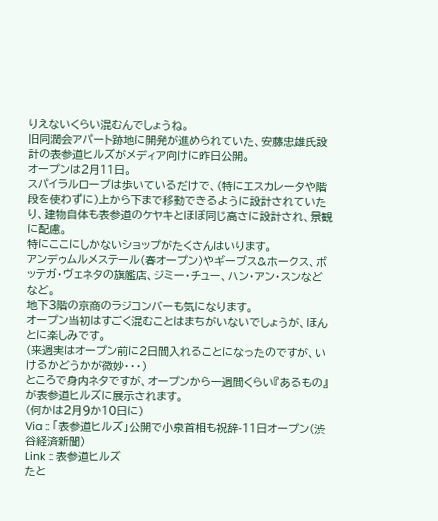りえないくらい混むんでしょうね。
旧同潤会アパート跡地に開発が進められていた、安藤忠雄氏設計の表参道ヒルズがメディア向けに昨日公開。
オープンは2月11日。
スパイラルロープは歩いているだけで、(特にエスカレータや階段を使わずに)上から下まで移動できるように設計されていたり、建物自体も表参道のケヤキとほぼ同じ高さに設計され、景観に配慮。
特にここにしかないショップがたくさんはいります。
アンデゥムルメステール(春オープン)やギーブス&ホークス、ボッテガ・ヴェネタの旗艦店、ジミー・チュー、ハン・アン・スンなどなど。
地下3階の京商のラジコンバーも気になります。
オープン当初はすごく混むことはまちがいないでしょうが、ほんとに楽しみです。
(来週実はオープン前に2日間入れることになったのですが、いけるかどうかが微妙・・・)
ところで身内ネタですが、オープンから一週間くらい『あるもの』が表参道ヒルズに展示されます。
(何かは2月9か10日に)
Via :: 「表参道ヒルズ」公開で小泉首相も祝辞-11日オープン(渋谷経済新聞)
Link :: 表参道ヒルズ
たと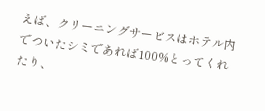えば、クリーニングサービスはホテル内でついたシミであれば100%とってくれたり、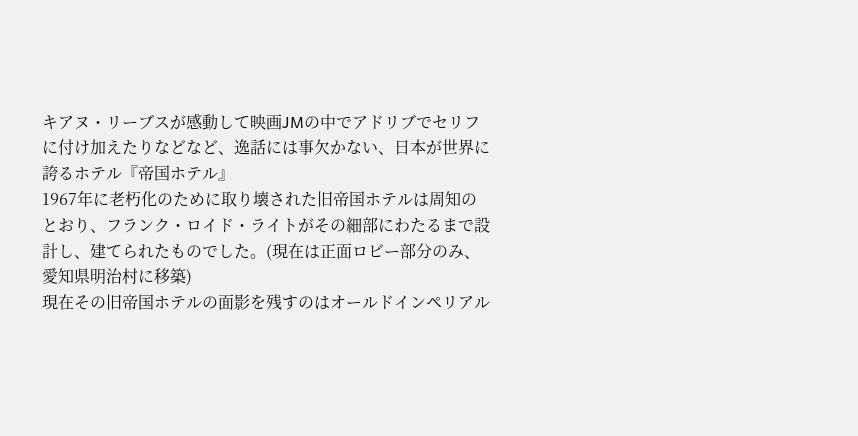キアヌ・リーブスが感動して映画JMの中でアドリブでセリフに付け加えたりなどなど、逸話には事欠かない、日本が世界に誇るホテル『帝国ホテル』
1967年に老朽化のために取り壊された旧帝国ホテルは周知のとおり、フランク・ロイド・ライトがその細部にわたるまで設計し、建てられたものでした。(現在は正面ロビー部分のみ、愛知県明治村に移築)
現在その旧帝国ホテルの面影を残すのはオールドインペリアル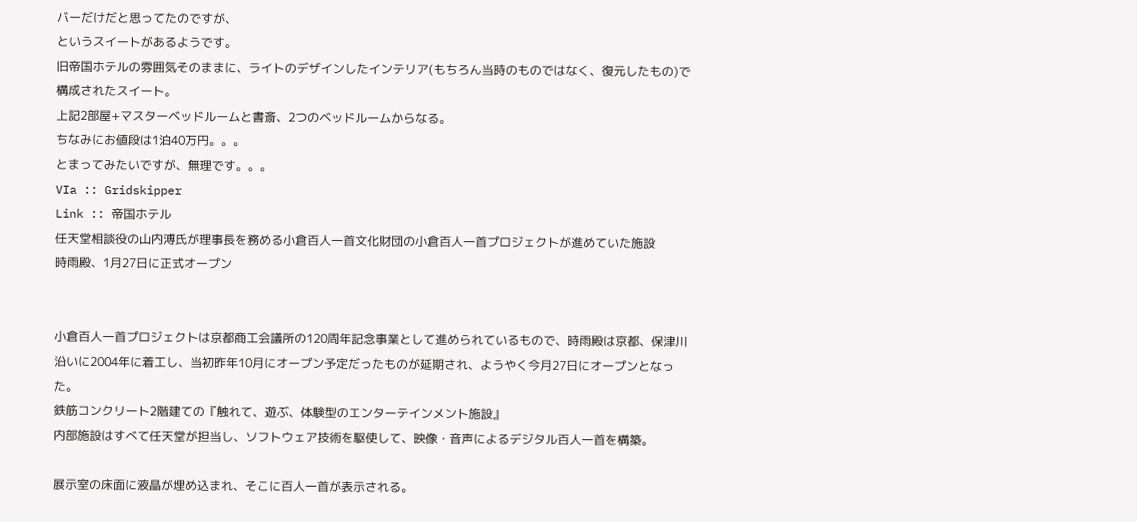バーだけだと思ってたのですが、
というスイートがあるようです。
旧帝国ホテルの雰囲気そのままに、ライトのデザインしたインテリア(もちろん当時のものではなく、復元したもの)で構成されたスイート。
上記2部屋+マスターベッドルームと書斎、2つのベッドルームからなる。
ちなみにお値段は1泊40万円。。。
とまってみたいですが、無理です。。。
VIa :: Gridskipper
Link :: 帝国ホテル
任天堂相談役の山内溥氏が理事長を務める小倉百人一首文化財団の小倉百人一首プロジェクトが進めていた施設
時雨殿、1月27日に正式オープン


小倉百人一首プロジェクトは京都商工会議所の120周年記念事業として進められているもので、時雨殿は京都、保津川沿いに2004年に着工し、当初昨年10月にオープン予定だったものが延期され、ようやく今月27日にオープンとなった。
鉄筋コンクリート2階建ての『触れて、遊ぶ、体験型のエンターテインメント施設』
内部施設はすべて任天堂が担当し、ソフトウェア技術を駆使して、映像・音声によるデジタル百人一首を構築。

展示室の床面に液晶が埋め込まれ、そこに百人一首が表示される。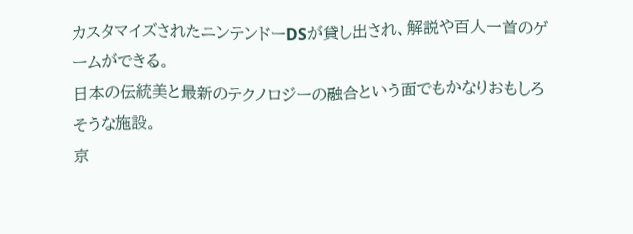カスタマイズされたニンテンドーDSが貸し出され、解説や百人一首のゲームができる。
日本の伝統美と最新のテクノロジーの融合という面でもかなりおもしろそうな施設。
京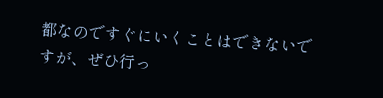都なのですぐにいくことはできないですが、ぜひ行っ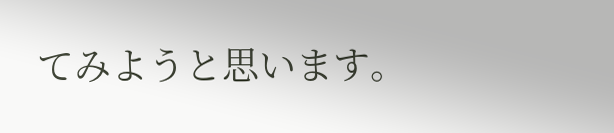てみようと思います。